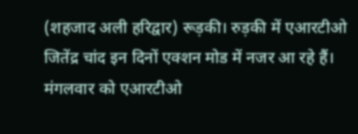(शहजाद अली हरिद्वार) रूड़की। रुड़की में एआरटीओ जितेंद्र चांद इन दिनों एक्शन मोड में नजर आ रहे हैं। मंगलवार को एआरटीओ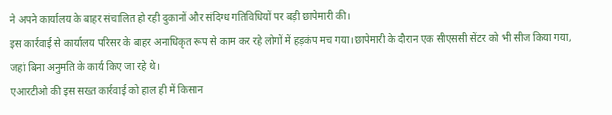ने अपने कार्यालय के बाहर संचालित हो रही दुकानों और संदिग्ध गतिविधियों पर बड़ी छापेमारी की।
इस कार्रवाई से कार्यालय परिसर के बाहर अनाधिकृत रूप से काम कर रहे लोगों में हड़कंप मच गया।छापेमारी के दौरान एक सीएससी सेंटर को भी सीज किया गया, जहां बिना अनुमति के कार्य किए जा रहे थे।
एआरटीओ की इस सख्त कार्रवाई को हाल ही में किसान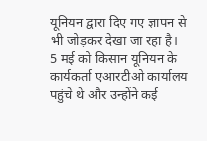यूनियन द्वारा दिए गए ज्ञापन से भी जोड़कर देखा जा रहा है।
5 मई को किसान यूनियन के कार्यकर्ता एआरटीओ कार्यालय पहुंचे थे और उन्होंने कई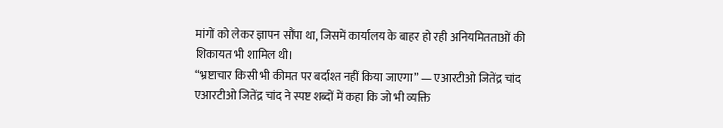मांगों को लेकर ज्ञापन सौंपा था, जिसमें कार्यालय के बाहर हो रही अनियमितताओं की शिकायत भी शामिल थी।
“भ्रष्टाचार किसी भी कीमत पर बर्दाश्त नहीं किया जाएगा” — एआरटीओ जितेंद्र चांद
एआरटीओ जितेंद्र चांद ने स्पष्ट शब्दों में कहा कि जो भी व्यक्ति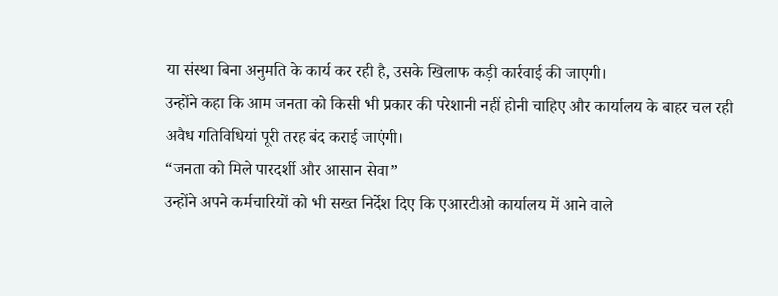या संस्था बिना अनुमति के कार्य कर रही है, उसके खिलाफ कड़ी कार्रवाई की जाएगी।
उन्होंने कहा कि आम जनता को किसी भी प्रकार की परेशानी नहीं होनी चाहिए और कार्यालय के बाहर चल रही अवैध गतिविधियां पूरी तरह बंद कराई जाएंगी।
“जनता को मिले पारदर्शी और आसान सेवा”
उन्होंने अपने कर्मचारियों को भी सख्त निर्देश दिए कि एआरटीओ कार्यालय में आने वाले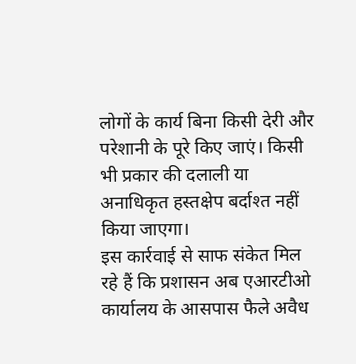लोगों के कार्य बिना किसी देरी और परेशानी के पूरे किए जाएं। किसी भी प्रकार की दलाली या अनाधिकृत हस्तक्षेप बर्दाश्त नहीं किया जाएगा।
इस कार्रवाई से साफ संकेत मिल रहे हैं कि प्रशासन अब एआरटीओ कार्यालय के आसपास फैले अवैध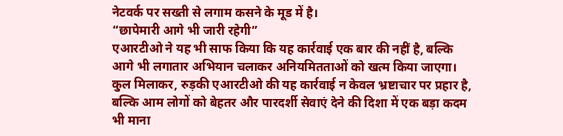नेटवर्क पर सख्ती से लगाम कसने के मूड में है।
“छापेमारी आगे भी जारी रहेगी”
एआरटीओ ने यह भी साफ किया कि यह कार्रवाई एक बार की नहीं है, बल्कि आगे भी लगातार अभियान चलाकर अनियमितताओं को खत्म किया जाएगा।
कुल मिलाकर, रुड़की एआरटीओ की यह कार्रवाई न केवल भ्रष्टाचार पर प्रहार है, बल्कि आम लोगों को बेहतर और पारदर्शी सेवाएं देने की दिशा में एक बड़ा कदम भी माना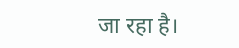जा रहा है।